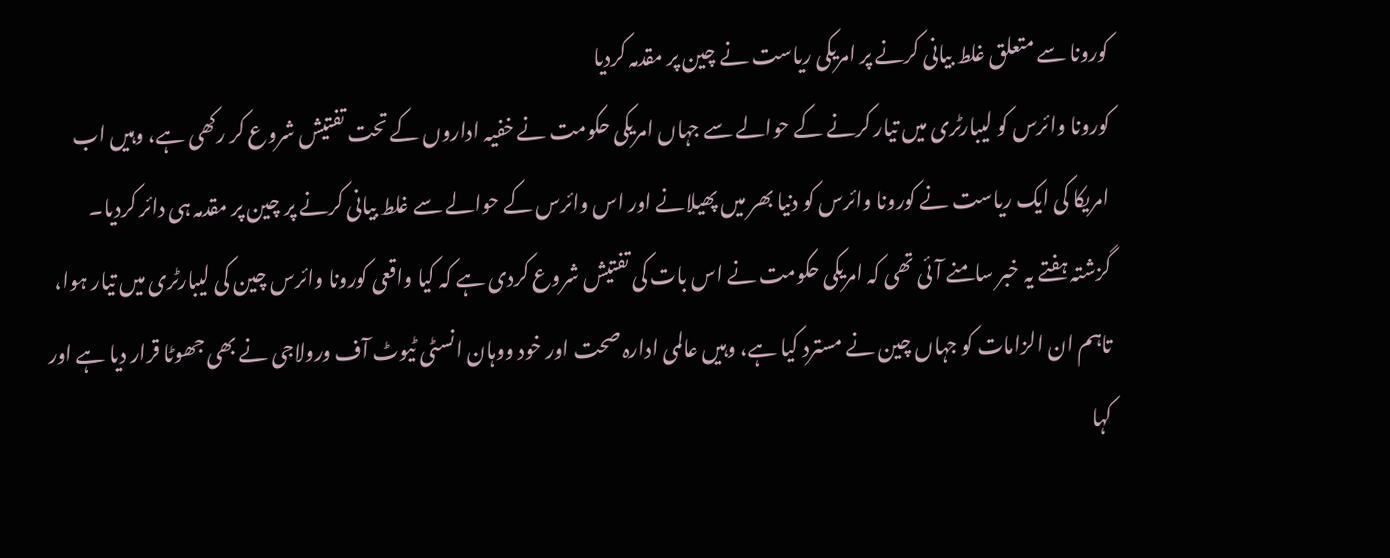کورونا سے متعلق غلط بیانی کرنے پر امریکی ریاست نے چین پر مقدمہ کردیا
کورونا وائرس کو لیبارٹری میں تیار کرنے کے حوالے سے جہاں امریکی حکومت نے خفیہ اداروں کے تحت تفتیش شروع کر رکھی ہے، وہیں اب امریکا کی ایک ریاست نے کورونا وائرس کو دنیا بھر میں پھیلانے اور اس وائرس کے حوالے سے غلط بیانی کرنے پر چین پر مقدمہ ہی دائر کردیا۔
گزشتہ ہفتے یہ خبر سامنے آئی تھی کہ امریکی حکومت نے اس بات کی تفتیش شروع کردی ہے کہ کیا واقعی کورونا وائرس چین کی لیبارٹری میں تیار ہوا، تاہم ان الزامات کو جہاں چین نے مسترد کیا ہے، وہیں عالمی ادارہ صحت اور خود ووہان انسٹی ٹیوٹ آف ورولاجی نے بھی جھوٹا قرار دیا ہے اور کہا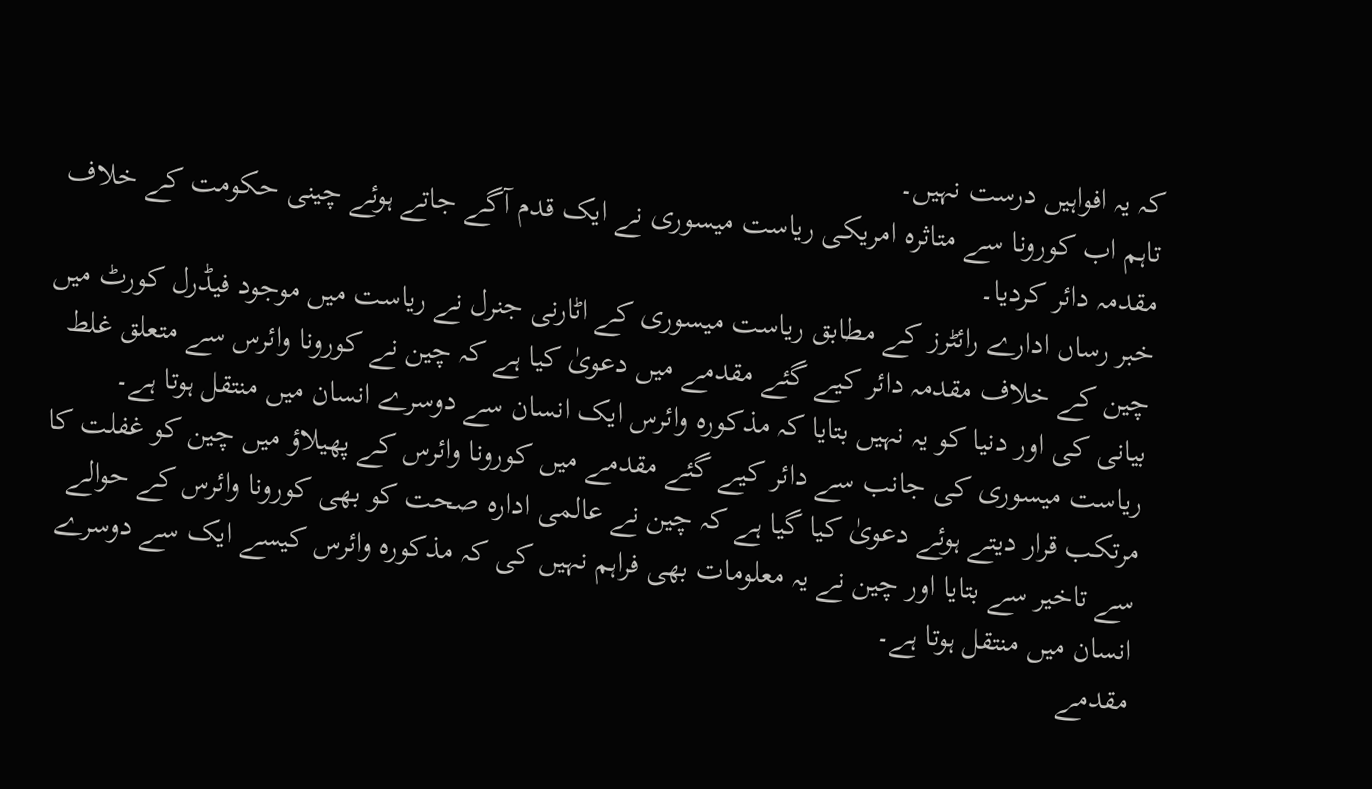کہ یہ افواہیں درست نہیں۔
تاہم اب کورونا سے متاثرہ امریکی ریاست میسوری نے ایک قدم آگے جاتے ہوئے چینی حکومت کے خلاف مقدمہ دائر کردیا۔
خبر رساں ادارے رائٹرز کے مطابق ریاست میسوری کے اٹارنی جنرل نے ریاست میں موجود فیڈرل کورٹ میں چین کے خلاف مقدمہ دائر کیے گئے مقدمے میں دعویٰ کیا ہے کہ چین نے کورونا وائرس سے متعلق غلط بیانی کی اور دنیا کو یہ نہیں بتایا کہ مذکورہ وائرس ایک انسان سے دوسرے انسان میں منتقل ہوتا ہے۔
ریاست میسوری کی جانب سے دائر کیے گئے مقدمے میں کورونا وائرس کے پھیلاؤ میں چین کو غفلت کا مرتکب قرار دیتے ہوئے دعویٰ کیا گیا ہے کہ چین نے عالمی ادارہ صحت کو بھی کورونا وائرس کے حوالے سے تاخیر سے بتایا اور چین نے یہ معلومات بھی فراہم نہیں کی کہ مذکورہ وائرس کیسے ایک سے دوسرے انسان میں منتقل ہوتا ہے۔
مقدمے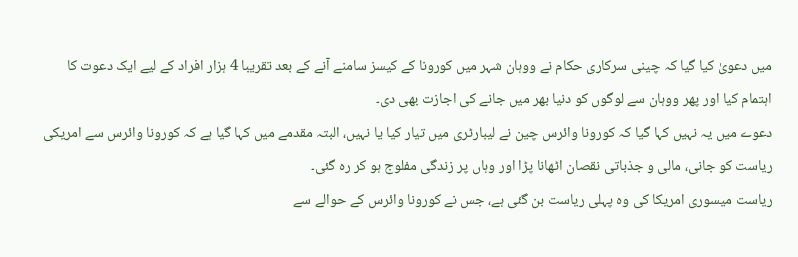میں دعویٰ کیا گیا کہ چینی سرکاری حکام نے ووہان شہر میں کورونا کے کیسز سامنے آنے کے بعد تقریبا 4 ہزار افراد کے لیے ایک دعوت کا اہتمام کیا اور پھر ووہان سے لوگوں کو دنیا بھر میں جانے کی اجازت بھی دی۔
دعوے میں یہ نہیں کہا گیا کہ کورونا وائرس چین نے لیبارٹری میں تیار کیا یا نہیں، البتہ مقدمے میں کہا گیا ہے کہ کورونا وائرس سے امریکی ریاست کو جانی، مالی و جذباتی نقصان اٹھانا پڑا اور وہاں پر زندگی مفلوج ہو کر رہ گئی۔
ریاست میسوری امریکا کی وہ پہلی ریاست بن گئی ہے، جس نے کورونا وائرس کے حوالے سے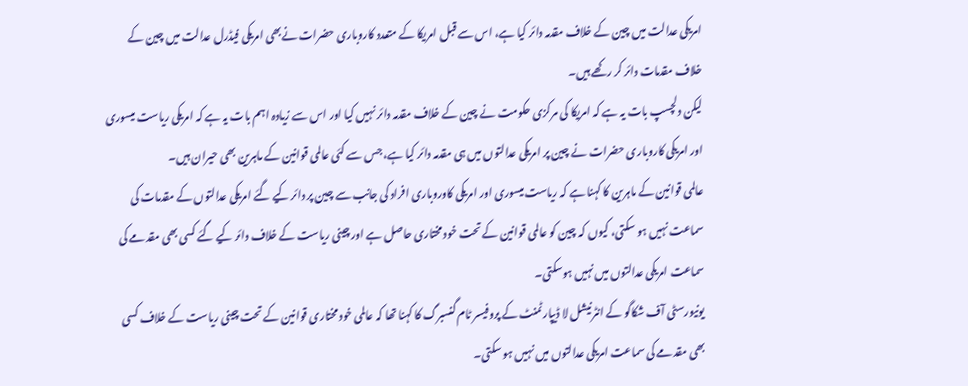امریکی عدالت میں چین کے خلاف مقدمہ دائر کیا ہے، اس سے قبل امریکا کے متعدد کاروباری حضرات نےبھی امریکی فیڈرل عدالت میں چین کے خلاف مقدمات دائر کر رکھے ہیں۔
لیکن دلچسپ بات یہ ہے کہ امریکا کی مرکزی حکومت نے چین کے خلاف مقدمہ دائر نہیں کیا اور اس سے زیادہ اہم بات یہ ہے کہ امریکی ریاست میسوری اور امریکی کاروباری حضرات نے چین پر امریکی عدالتوں میں ہی مقدمہ دائر کیا ہے، جس سے کئی عالمی قوانین کے ماہرین بھی حیران ہیں۔
عالمی قوانین کے ماہرین کا کہنا ہے کہ ریاست میسوری اور امریکی کاوروباری افراد کی جانب سے چین پر دائر کیے گئے امریکی عدالتوں کے مقدمات کی سماعت نہیں ہو سکتی، کیوں کہ چین کو عالمی قوانین کے تحت خود مختاری حاصل ہے اور چینی ریاست کے خلاف دائر کیے گئے کسی بھی مقدمے کی سماعت امریکی عدالتوں میں نہیں ہوسکتی۔
یونیورسٹی آف شکاگو کے انٹرنیشل لا ڈیپارٹمنٹ کے پروفیسر ٹام گنسبرگ کا کہنا تھا کہ عالمی خود مختاری قوانین کے تحت چینی ریاست کے خلاف کسی بھی مقدمے کی سماعت امریکی عدالتوں میں نہیں ہو سکتی۔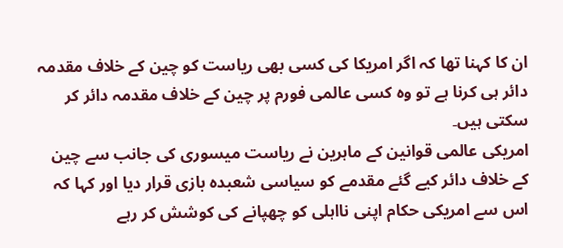ان کا کہنا تھا کہ اگر امریکا کی کسی بھی ریاست کو چین کے خلاف مقدمہ دائر ہی کرنا ہے تو وہ کسی عالمی فورم پر چین کے خلاف مقدمہ دائر کر سکتی ہیں۔
امریکی عالمی قوانین کے ماہرین نے ریاست میسوری کی جانب سے چین کے خلاف دائر کیے گئے مقدمے کو سیاسی شعبدہ بازی قرار دیا اور کہا کہ اس سے امریکی حکام اپنی نااہلی کو چھپانے کی کوشش کر رہے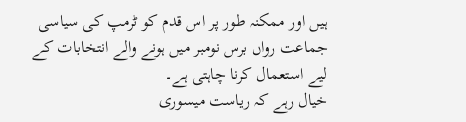ہیں اور ممکنہ طور پر اس قدم کو ٹرمپ کی سیاسی جماعت رواں برس نومبر میں ہونے والے انتخابات کے لیے استعمال کرنا چاہتی ہے۔
خیال رہے کہ ریاست میسوری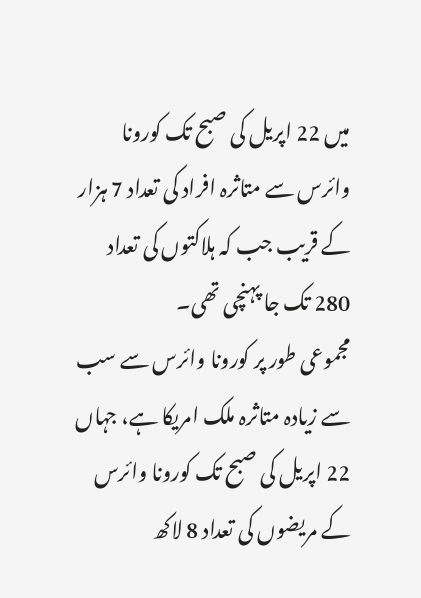میں 22 اپریل کی صبح تک کورونا وائرس سے متاثرہ افراد کی تعداد 7 ہزار کے قریب جب کہ ہلاکتوں کی تعداد 280 تک جا پہنچی تھی۔
مجموعی طور پر کورونا وائرس سے سب سے زیادہ متاثرہ ملک امریکا ہے، جہاں 22 اپریل کی صبح تک کورونا وائرس کے مریضوں کی تعداد 8 لاکھ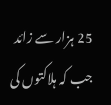25 ہزار سے زائد جب کہ ہلاکتوں کی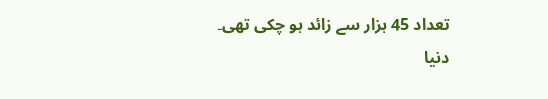تعداد 45 ہزار سے زائد ہو چکی تھی۔
دنیا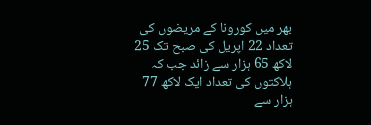بھر میں کورونا کے مریضوں کی تعداد 22 اپریل کی صبح تک 25 لاکھ 65 ہزار سے زائد جب کہ ہلاکتوں کی تعداد ایک لاکھ 77 ہزار سے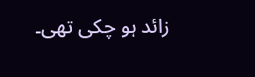زائد ہو چکی تھی۔